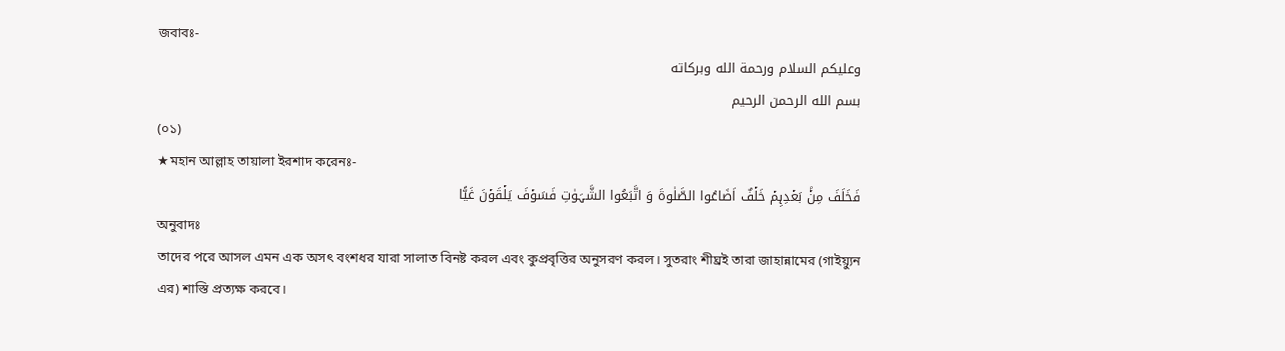জবাবঃ-
وعليكم السلام ورحمة الله وبركاته
بسم الله الرحمن الرحيم
(০১)
★মহান আল্লাহ তায়ালা ইরশাদ করেনঃ-
فَخَلَفَ مِنۡۢ بَعۡدِہِمۡ خَلۡفٌ اَضَاعُوا الصَّلٰوۃَ وَ اتَّبَعُوا الشَّہَوٰتِ فَسَوۡفَ یَلۡقَوۡنَ غَیًّا
অনুবাদঃ
তাদের পরে আসল এমন এক অসৎ বংশধর যারা সালাত বিনষ্ট করল এবং কুপ্রবৃত্তির অনুসরণ করল। সুতরাং শীঘ্রই তারা জাহান্নামের (গাইয়্যুন এর) শাস্তি প্রত্যক্ষ করবে।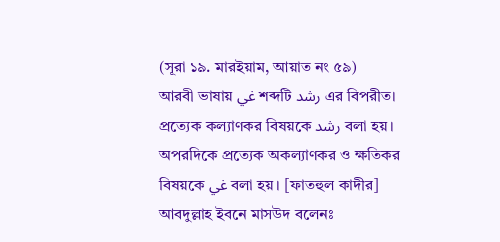(সূরা ১৯. মারইয়াম, আয়াত নং ৫৯)
আরবী ভাষায় غي শব্দটি رشد এর বিপরীত। প্রত্যেক কল্যাণকর বিষয়কে رشد বলা হয়। অপরদিকে প্রত্যেক অকল্যাণকর ও ক্ষতিকর বিষয়কে غي বলা হয়। [ফাতহুল কাদীর] আবদুল্লাহ ইবনে মাসউদ বলেনঃ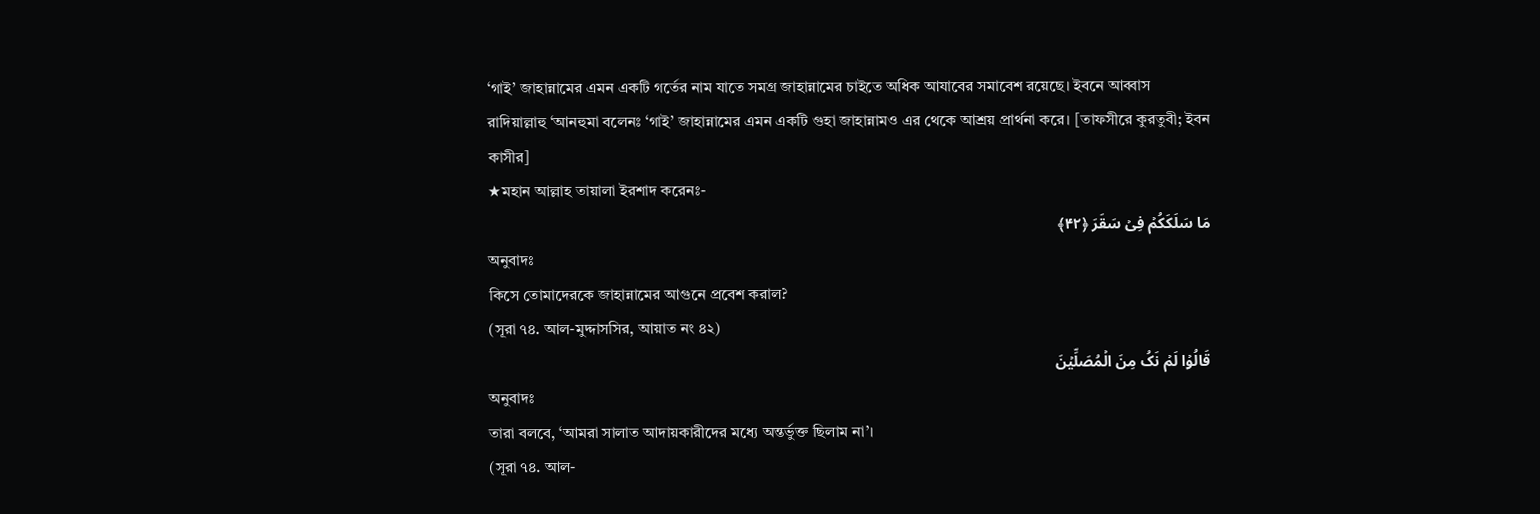‘গাই’ জাহান্নামের এমন একটি গর্তের নাম যাতে সমগ্ৰ জাহান্নামের চাইতে অধিক আযাবের সমাবেশ রয়েছে। ইবনে আব্বাস রাদিয়াল্লাহু ‘আনহুমা বলেনঃ ‘গাই’ জাহান্নামের এমন একটি গুহা জাহান্নামও এর থেকে আশ্রয় প্রার্থনা করে। [তাফসীরে কুরতুবী; ইবন কাসীর]
★মহান আল্লাহ তায়ালা ইরশাদ করেনঃ-
مَا سَلَکَکُمۡ فِیۡ سَقَرَ ﴿۴۲﴾
অনুবাদঃ
কিসে তোমাদেরকে জাহান্নামের আগুনে প্রবেশ করাল?
(সূরা ৭৪. আল-মুদ্দাসসির, আয়াত নং ৪২)
قَالُوۡا لَمۡ نَکُ مِنَ الۡمُصَلِّیۡنَ
অনুবাদঃ
তারা বলবে, ‘আমরা সালাত আদায়কারীদের মধ্যে অন্তর্ভুক্ত ছিলাম না’।
(সূরা ৭৪. আল-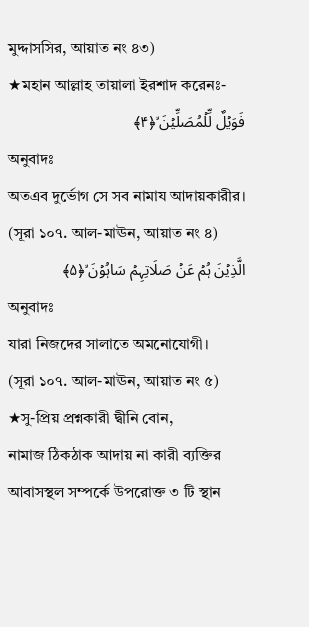মুদ্দাসসির, আয়াত নং ৪৩)
★মহান আল্লাহ তায়ালা ইরশাদ করেনঃ-
فَوَیۡلٌ لِّلۡمُصَلِّیۡنَ ۙ﴿۴﴾
অনুবাদঃ
অতএব দুর্ভোগ সে সব নামায আদায়কারীর।
(সূরা ১০৭. আল-মাঊন, আয়াত নং ৪)
الَّذِیۡنَ ہُمۡ عَنۡ صَلَاتِہِمۡ سَاہُوۡنَ ۙ﴿۵﴾
অনুবাদঃ
যারা নিজদের সালাতে অমনোযোগী।
(সূরা ১০৭. আল-মাঊন, আয়াত নং ৫)
★সু-প্রিয় প্রশ্নকারী দ্বীনি বোন,
নামাজ ঠিকঠাক আদায় না কারী ব্যক্তির আবাসস্থল সম্পর্কে উপরোক্ত ৩ টি স্থান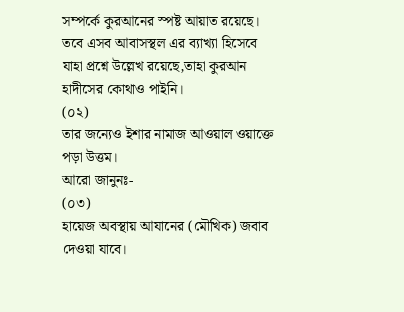সম্পর্কে কুরআনের স্পষ্ট আয়াত রয়েছে।
তবে এসব আবাসস্থল এর ব্যাখ্যা হিসেবে যাহা প্রশ্নে উল্লেখ রয়েছে,তাহা কুরআন হাদীসের কোথাও পাইনি।
(০২)
তার জন্যেও ইশার নামাজ আওয়াল ওয়াক্তে পড়া উত্তম।
আরো জানুনঃ-
(০৩)
হায়েজ অবস্থায় আযানের (মৌখিক) জবাব দেওয়া যাবে।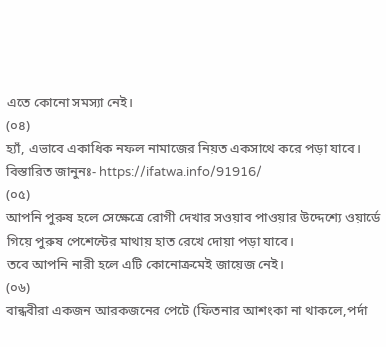এতে কোনো সমস্যা নেই।
(০৪)
হ্যাঁ, এভাবে একাধিক নফল নামাজের নিয়ত একসাথে করে পড়া যাবে।
বিস্তারিত জানুনঃ- https://ifatwa.info/91916/
(০৫)
আপনি পুরুষ হলে সেক্ষেত্রে রোগী দেখার সওয়াব পাওয়ার উদ্দেশ্যে ওয়ার্ডে গিয়ে পুরুষ পেশেন্টের মাথায় হাত রেখে দোয়া পড়া যাবে।
তবে আপনি নারী হলে এটি কোনোক্রমেই জায়েজ নেই।
(০৬)
বান্ধবীরা একজন আরকজনের পেটে (ফিতনার আশংকা না থাকলে,পর্দা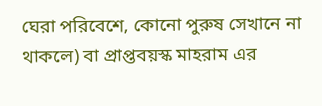ঘেরা পরিবেশে, কোনো পুরুষ সেখানে না থাকলে) বা প্রাপ্তবয়স্ক মাহরাম এর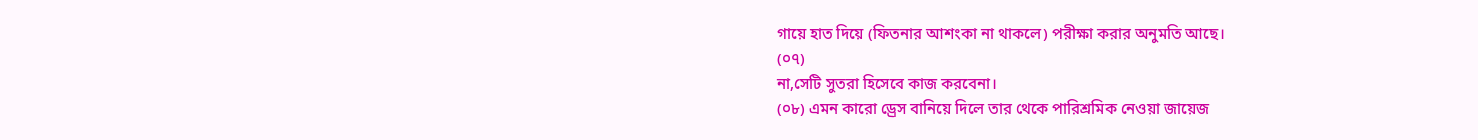গায়ে হাত দিয়ে (ফিতনার আশংকা না থাকলে) পরীক্ষা করার অনুমতি আছে।
(০৭)
না,সেটি সুতরা হিসেবে কাজ করবেনা।
(০৮) এমন কারো ড্রেস বানিয়ে দিলে তার থেকে পারিশ্রমিক নেওয়া জায়েজ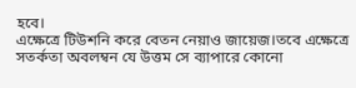হবে।
এক্ষেত্রে টিউশনি করে বেতন নেয়াও জায়েজ।তবে এক্ষেত্রে সতর্কতা অবলম্বন যে উত্তম সে ব্যাপারে কোনো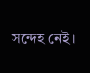সন্দেহ নেই।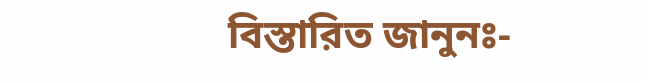বিস্তারিত জানুনঃ-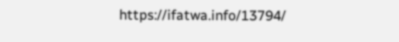https://ifatwa.info/13794/